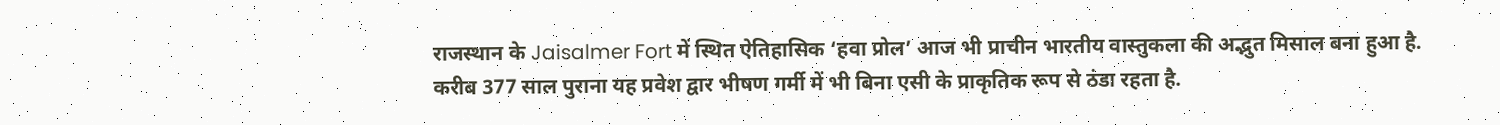राजस्थान के Jaisalmer Fort में स्थित ऐतिहासिक ‘हवा प्रोल’ आज भी प्राचीन भारतीय वास्तुकला की अद्भुत मिसाल बना हुआ है. करीब 377 साल पुराना यह प्रवेश द्वार भीषण गर्मी में भी बिना एसी के प्राकृतिक रूप से ठंडा रहता है.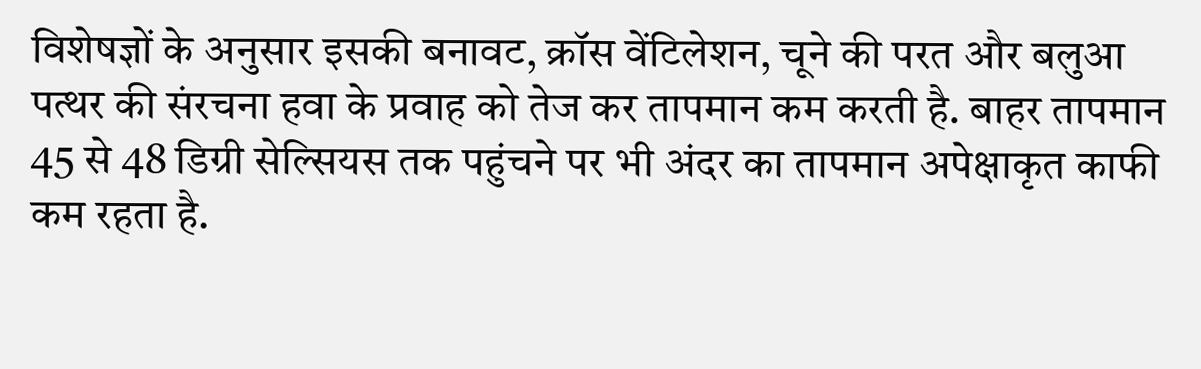विशेषज्ञों के अनुसार इसकी बनावट, क्रॉस वेंटिलेशन, चूने की परत और बलुआ पत्थर की संरचना हवा के प्रवाह को तेज कर तापमान कम करती है. बाहर तापमान 45 से 48 डिग्री सेल्सियस तक पहुंचने पर भी अंदर का तापमान अपेक्षाकृत काफी कम रहता है.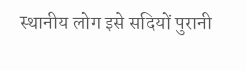स्थानीय लोग इसे सदियों पुरानी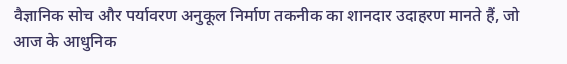वैज्ञानिक सोच और पर्यावरण अनुकूल निर्माण तकनीक का शानदार उदाहरण मानते हैं, जो आज के आधुनिक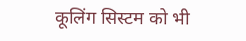कूलिंग सिस्टम को भी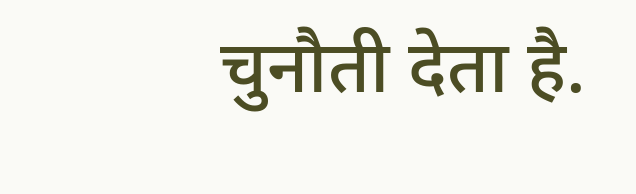चुनौती देता है.